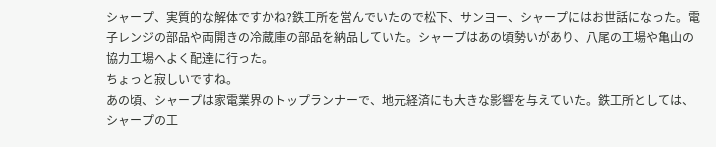シャープ、実質的な解体ですかね?鉄工所を営んでいたので松下、サンヨー、シャープにはお世話になった。電子レンジの部品や両開きの冷蔵庫の部品を納品していた。シャープはあの頃勢いがあり、八尾の工場や亀山の協力工場へよく配達に行った。
ちょっと寂しいですね。
あの頃、シャープは家電業界のトップランナーで、地元経済にも大きな影響を与えていた。鉄工所としては、シャープの工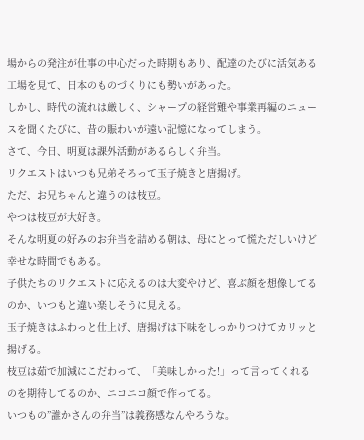場からの発注が仕事の中心だった時期もあり、配達のたびに活気ある工場を見て、日本のものづくりにも勢いがあった。
しかし、時代の流れは厳しく、シャープの経営難や事業再編のニュースを聞くたびに、昔の賑わいが遠い記憶になってしまう。
さて、今日、明夏は課外活動があるらしく弁当。
リクエストはいつも兄弟そろって玉子焼きと唐揚げ。
ただ、お兄ちゃんと違うのは枝豆。
やつは枝豆が大好き。
そんな明夏の好みのお弁当を詰める朝は、母にとって慌ただしいけど幸せな時間でもある。
子供たちのリクエストに応えるのは大変やけど、喜ぶ顔を想像してるのか、いつもと違い楽しそうに見える。
玉子焼きはふわっと仕上げ、唐揚げは下味をしっかりつけてカリッと揚げる。
枝豆は茹で加減にこだわって、「美味しかった!」って言ってくれるのを期待してるのか、ニコニコ顔で作ってる。
いつもの”誰かさんの弁当”は義務感なんやろうな。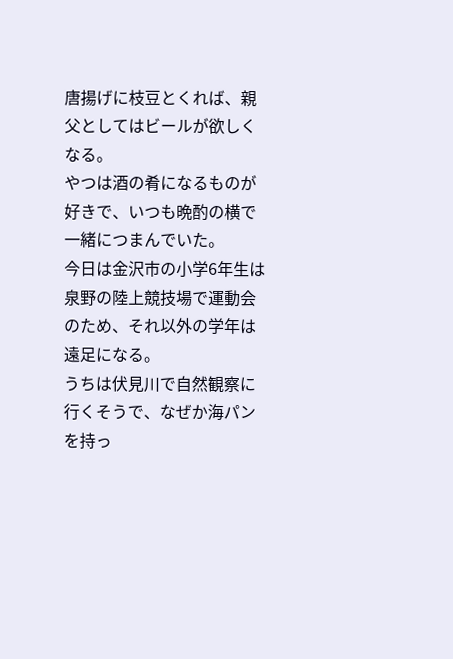唐揚げに枝豆とくれば、親父としてはビールが欲しくなる。
やつは酒の肴になるものが好きで、いつも晩酌の横で一緒につまんでいた。
今日は金沢市の小学6年生は泉野の陸上競技場で運動会のため、それ以外の学年は遠足になる。
うちは伏見川で自然観察に行くそうで、なぜか海パンを持っ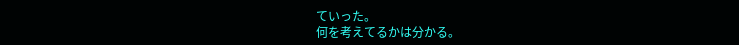ていった。
何を考えてるかは分かる。